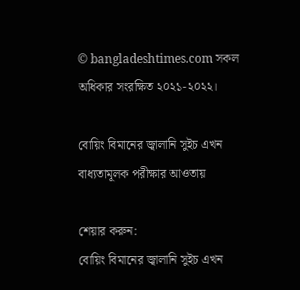© bangladeshtimes.com সকল অধিকার সংরক্ষিত ২০২১-২০২২।

বোয়িং বিমানের জ্বালানি সুইচ এখন বাধ্যতামূলক পরীক্ষার আওতায়

শেয়ার করুন:
বোয়িং বিমানের জ্বালানি সুইচ এখন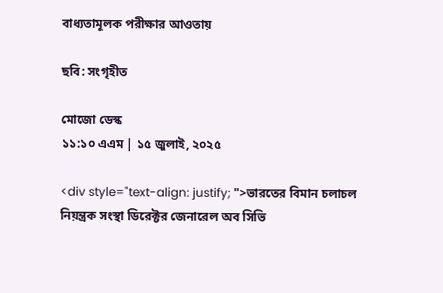বাধ্যতামূলক পরীক্ষার আওতায়

ছবি: সংগৃহীত

মোজো ডেস্ক
১১:১০ এএম | ১৫ জুলাই, ২০২৫

<div style="text-align: justify; ">ভারতের বিমান চলাচল নিয়ন্ত্রক সংস্থা ডিরেক্টর জেনারেল অব সিভি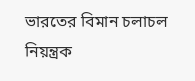ভারতের বিমান চলাচল নিয়ন্ত্রক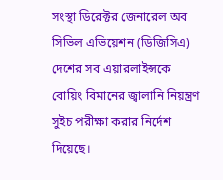সংস্থা ডিরেক্টর জেনারেল অব সিভিল এভিয়েশন (ডিজিসিএ) দেশের সব এয়ারলাইন্সকে বোয়িং বিমানের জ্বালানি নিয়ন্ত্রণ সুইচ পরীক্ষা করার নির্দেশ দিয়েছে।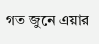গত জুনে এয়ার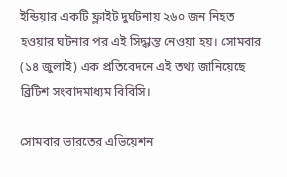ইন্ডিয়ার একটি ফ্লাইট দুর্ঘটনায় ২৬০ জন নিহত হওয়ার ঘটনার পর এই সিদ্ধান্ত নেওয়া হয়। সোমবার (১৪ জুলাই) এক প্রতিবেদনে এই তথ্য জানিয়েছে ব্রিটিশ সংবাদমাধ্যম বিবিসি।

সোমবার ভারতের এভিয়েশন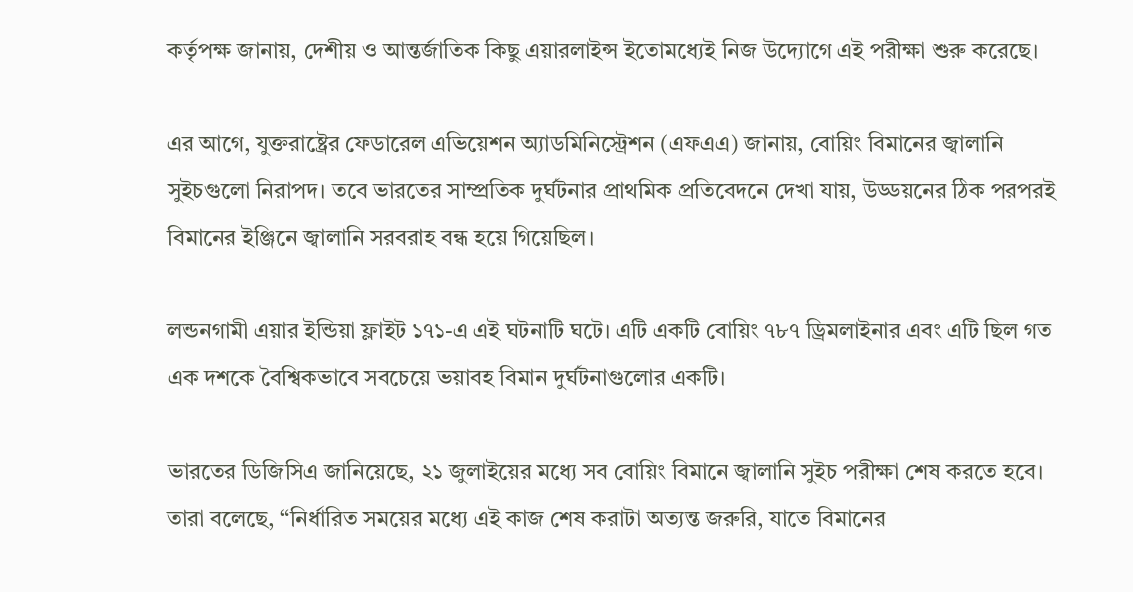কর্তৃপক্ষ জানায়, দেশীয় ও আন্তর্জাতিক কিছু এয়ারলাইন্স ইতোমধ্যেই নিজ উদ্যোগে এই পরীক্ষা শুরু করেছে।

এর আগে, যুক্তরাষ্ট্রের ফেডারেল এভিয়েশন অ্যাডমিনিস্ট্রেশন (এফএএ) জানায়, বোয়িং বিমানের জ্বালানি সুইচগুলো নিরাপদ। তবে ভারতের সাম্প্রতিক দুর্ঘটনার প্রাথমিক প্রতিবেদনে দেখা যায়, উড্ডয়নের ঠিক পরপরই বিমানের ইঞ্জিনে জ্বালানি সরবরাহ বন্ধ হয়ে গিয়েছিল।

লন্ডনগামী এয়ার ইন্ডিয়া ফ্লাইট ১৭১-এ এই ঘটনাটি ঘটে। এটি একটি বোয়িং ৭৮৭ ড্রিমলাইনার এবং এটি ছিল গত এক দশকে বৈশ্বিকভাবে সবচেয়ে ভয়াবহ বিমান দুর্ঘটনাগুলোর একটি।

ভারতের ডিজিসিএ জানিয়েছে, ২১ জুলাইয়ের মধ্যে সব বোয়িং বিমানে জ্বালানি সুইচ পরীক্ষা শেষ করতে হবে। তারা বলেছে, “নির্ধারিত সময়ের মধ্যে এই কাজ শেষ করাটা অত্যন্ত জরুরি, যাতে বিমানের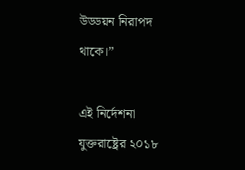উড্ডয়ন নিরাপদ থাকে।”

এই নির্দেশনা যুক্তরাষ্ট্রের ২০১৮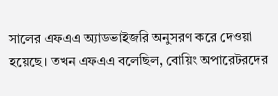সালের এফএএ অ্যাডভাইজরি অনুসরণ করে দেওয়া হয়েছে। তখন এফএএ বলেছিল, বোয়িং অপারেটরদের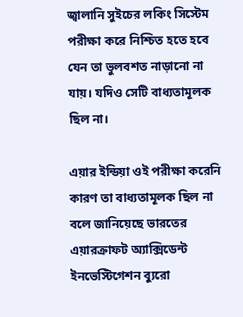জ্বালানি সুইচের লকিং সিস্টেম পরীক্ষা করে নিশ্চিত হতে হবে যেন তা ভুলবশত নাড়ানো না যায়। যদিও সেটি বাধ্যতামূলক ছিল না।

এয়ার ইন্ডিয়া ওই পরীক্ষা করেনি কারণ তা বাধ্যতামূলক ছিল না বলে জানিয়েছে ভারতের এয়ারক্রাফট অ্যাক্সিডেন্ট ইনভেস্টিগেশন ব্যুরো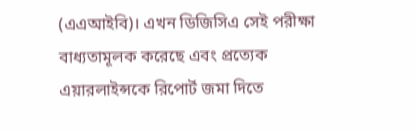(এএআইবি)। এখন ডিজিসিএ সেই পরীক্ষা বাধ্যতামূলক করেছে এবং প্রত্যেক এয়ারলাইন্সকে রিপোর্ট জমা দিতে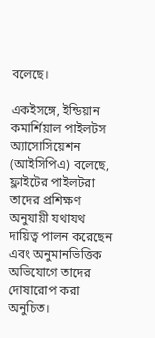বলেছে।

একইসঙ্গে, ইন্ডিয়ান কমার্শিয়াল পাইলটস অ্যাসোসিয়েশন (আইসিপিএ) বলেছে, ফ্লাইটের পাইলটরা তাদের প্রশিক্ষণ অনুযায়ী যথাযথ দায়িত্ব পালন করেছেন এবং অনুমানভিত্তিক অভিযোগে তাদের দোষারোপ করা অনুচিত।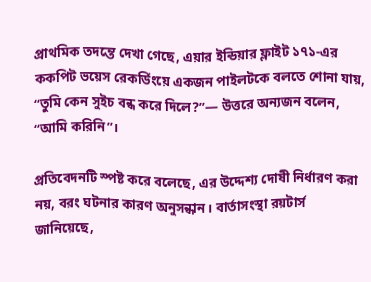প্রাথমিক তদন্তে দেখা গেছে, এয়ার ইন্ডিয়ার ফ্লাইট ১৭১-এর ককপিট ভয়েস রেকর্ডিংয়ে একজন পাইলটকে বলতে শোনা যায়, “তুমি কেন সুইচ বন্ধ করে দিলে?”— উত্তরে অন্যজন বলেন, “আমি করিনি”।

প্রতিবেদনটি স্পষ্ট করে বলেছে, এর উদ্দেশ্য দোষী নির্ধারণ করা নয়, বরং ঘটনার কারণ অনুসন্ধান। বার্তাসংস্থা রয়টার্স জানিয়েছে,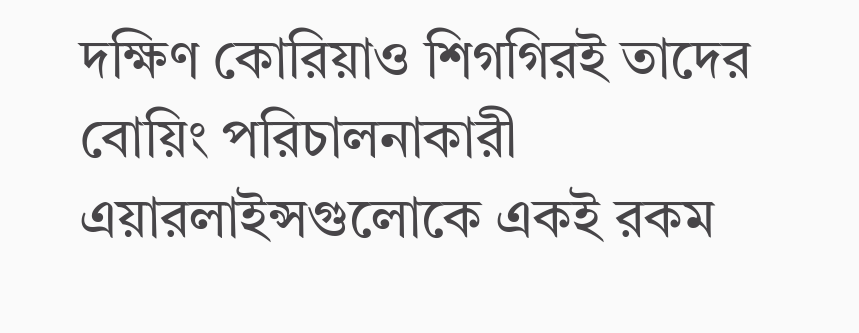দক্ষিণ কোরিয়াও শিগগিরই তাদের বোয়িং পরিচালনাকারী এয়ারলাইন্সগুলোকে একই রকম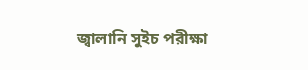জ্বালানি সুইচ পরীক্ষা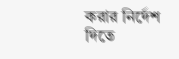করার নির্দেশ দিতে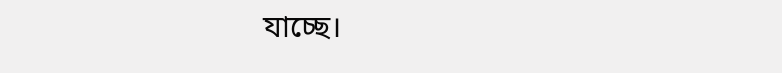যাচ্ছে।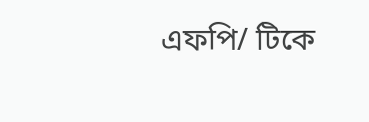এফপি/ টিকে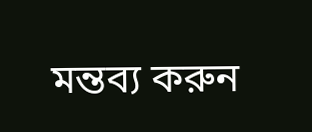মন্তব্য করুন